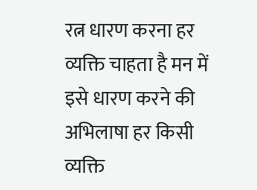रत्न धारण करना हर व्यक्ति चाहता है मन में इसे धारण करने की अभिलाषा हर किसी व्यक्ति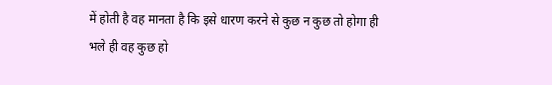में होती है वह मानता है कि इसे धारण करने से कुछ न कुछ तो होगा ही भले ही वह कुछ हो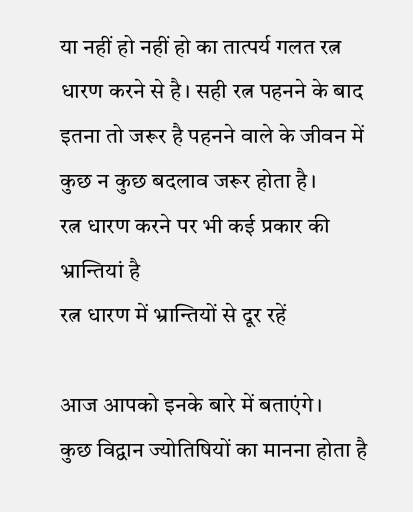या नहीं हो नहीं हो का तात्पर्य गलत रत्न धारण करने से है। सही रत्न पहनने के बाद इतना तो जरूर है पहनने वाले के जीवन में कुछ न कुछ बदलाव जरूर होता है।
रत्न धारण करने पर भी कई प्रकार की भ्रान्तियां है
रत्न धारण में भ्रान्तियों से दूर रहें

आज आपको इनके बारे में बताएंगे।
कुछ विद्वान ज्योतिषियों का मानना होता है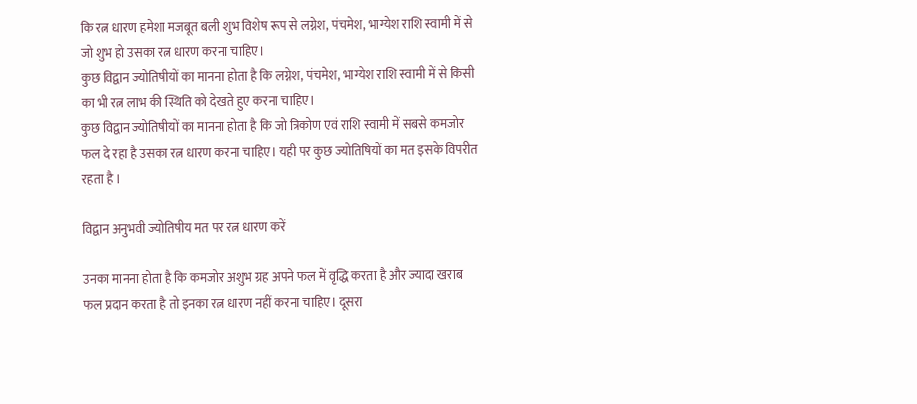कि रत्न धारण हमेशा मजबूत बली शुभ विशेष रूप से लग्नेश, पंचमेश, भाग्येश राशि स्वामी में से जो शुभ हो उसका रत्न धारण करना चाहिए।
कुछ विद्वान ज्योतिषीयों का मानना होता है कि लग्नेश, पंचमेश, भाग्येश राशि स्वामी में से किसी का भी रत्न लाभ की स्थिति को देखते हुए करना चाहिए।
कुछ विद्वान ज्योतिषीयों का मानना होता है कि जो त्रिकोण एवं राशि स्वामी में सबसे कमजोर फल दे रहा है उसका रत्न धारण करना चाहिए। यही पर कुछ ज्योतिषियों का मत इसके विपरीत रहता है ।

विद्वान अनुभवी ज्योतिषीय मत पर रत्न धारण करें

उनका मानना होता है कि कमजोर अशुभ ग्रह अपने फल में वृद्धि करता है और ज्यादा खराब फल प्रदान करता है तो इनका रत्न धारण नहीं करना चाहिए। दूसरा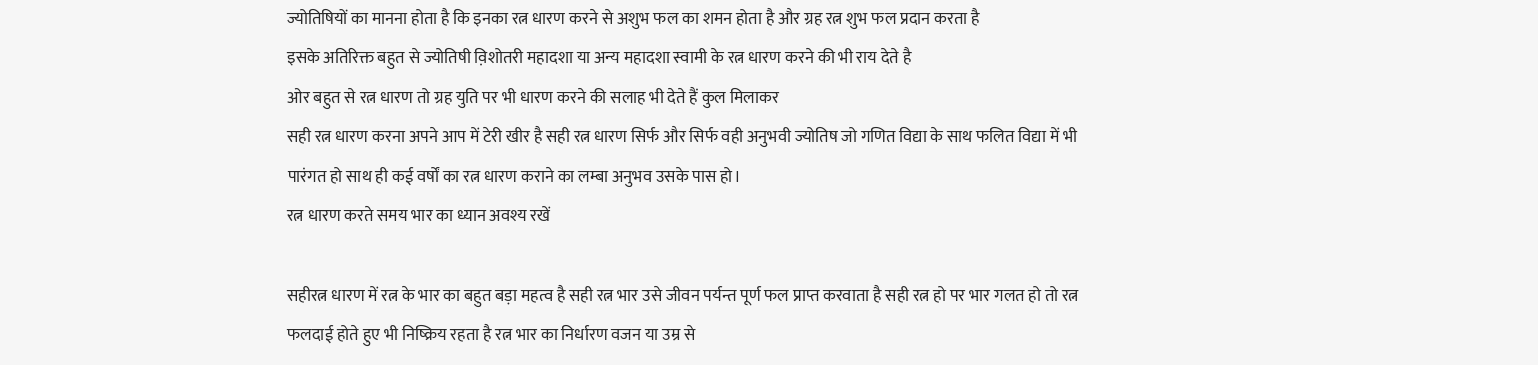ज्योतिषियों का मानना होता है कि इनका रत्न धारण करने से अशुभ फल का शमन होता है और ग्रह रत्न शुभ फल प्रदान करता है
इसके अतिरिक्त बहुत से ज्योतिषी व़िशोतरी महादशा या अन्य महादशा स्वामी के रत्न धारण करने की भी राय देते है
ओर बहुत से रत्न धारण तो ग्रह युति पर भी धारण करने की सलाह भी देते हैं कुल मिलाकर
सही रत्न धारण करना अपने आप में टेरी खीर है सही रत्न धारण सिर्फ और सिर्फ वही अनुभवी ज्योतिष जो गणित विद्या के साथ फलित विद्या में भी पारंगत हो साथ ही कई वर्षों का रत्न धारण कराने का लम्बा अनुभव उसके पास हो।
रत्न धारण करते समय भार का ध्यान अवश्य रखें

सहीरत्न धारण में रत्न के भार का बहुत बड़ा महत्व है सही रत्न भार उसे जीवन पर्यन्त पूर्ण फल प्राप्त करवाता है सही रत्न हो पर भार गलत हो तो रत्न फलदाई होते हुए भी निष्क्रिय रहता है रत्न भार का निर्धारण वजन या उम्र से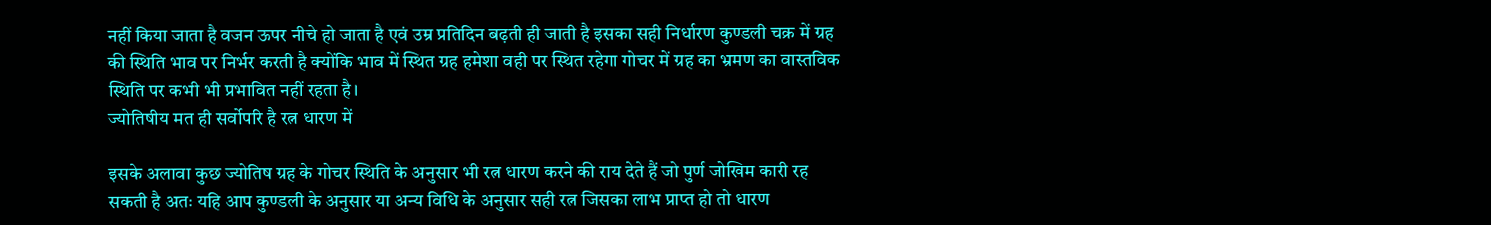नहीं किया जाता है वजन ऊपर नीचे हो जाता है एवं उम्र प्रतिदिन बढ़ती ही जाती है इसका सही निर्धारण कुण्डली चक्र में ग्रह की स्थिति भाव पर निर्भर करती है क्योंकि भाव में स्थित ग्रह हमेशा वही पर स्थित रहेगा गोचर में ग्रह का भ्रमण का वास्तविक स्थिति पर कभी भी प्रभावित नहीं रहता है।
ज्योतिषीय मत ही सर्वोपरि है रत्न धारण में

इसके अलावा कुछ ज्योतिष ग्रह के गोचर स्थिति के अनुसार भी रत्न धारण करने की राय देते हैं जो पुर्ण जोखिम कारी रह सकती है अतः यहि आप कुण्डली के अनुसार या अन्य विधि के अनुसार सही रत्न जिसका लाभ प्राप्त हो तो धारण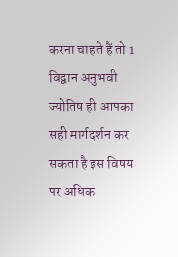करना चाहते हैं तो 1 विद्वान अनुभवी ज्योतिष ही आपका सही मार्गदर्शन कर सकता है इस विषय पर अधिक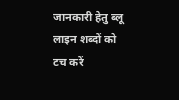जानकारी हेतु ब्लू लाइन शब्दों को टच करें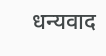धन्यवाद